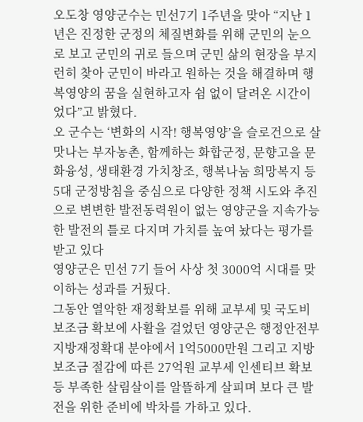오도창 영양군수는 민선7기 1주년을 맞아 “지난 1년은 진정한 군정의 체질변화를 위해 군민의 눈으로 보고 군민의 귀로 들으며 군민 삶의 현장을 부지런히 찾아 군민이 바라고 원하는 것을 해결하며 행복영양의 꿈을 실현하고자 쉼 없이 달려온 시간이었다”고 밝혔다.
오 군수는 ‘변화의 시작! 행복영양’을 슬로건으로 살맛나는 부자농촌, 함께하는 화합군정, 문향고을 문화융성, 생태환경 가치창조, 행복나눔 희망복지 등 5대 군정방침을 중심으로 다양한 정책 시도와 추진으로 변변한 발전동력원이 없는 영양군을 지속가능한 발전의 틀로 다지며 가치를 높여 놨다는 평가를 받고 있다
영양군은 민선 7기 들어 사상 첫 3000억 시대를 맞이하는 성과를 거뒀다.
그동안 열악한 재정확보를 위해 교부세 및 국도비 보조금 확보에 사활을 걸었던 영양군은 행정안전부 지방재정확대 분야에서 1억5000만원 그리고 지방보조금 절감에 따른 27억원 교부세 인센티브 확보 등 부족한 살림살이를 알뜰하게 살피며 보다 큰 발전을 위한 준비에 박차를 가하고 있다.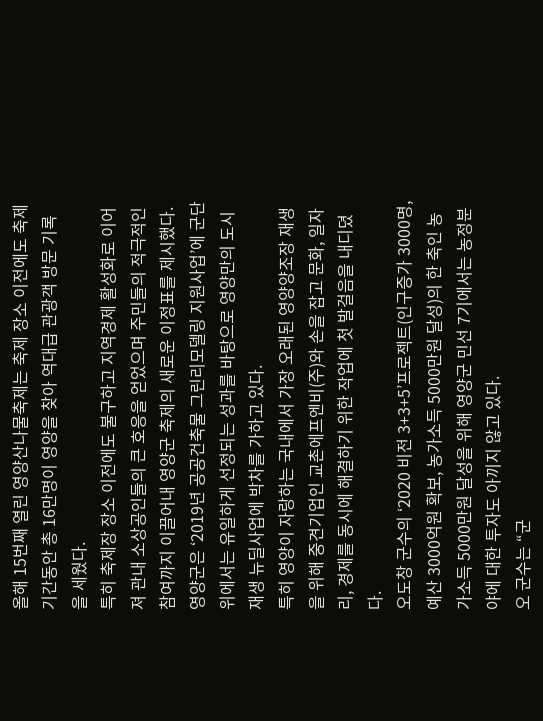올해 15번째 열린 영양산나물축제는 축제 장소 이전에도 축제기간동안 총 16만명이 영양을 찾아 역대급 관광객 방문 기록을 세웠다.
특히 축제장 장소 이전에도 불구하고 지역경제 활성화로 이어져 관내 소상공인들의 큰 호응을 얻었으며 주민들의 적극적인 참여까지 이끌어내 영양군 축제의 새로운 이정표를 제시했다.
영양군은 ‘2019년 공공건축물 그린리모델링 지원사업’에 군단위에서는 유일하게 선정되는 성과를 바탕으로 영양만의 도시재생 뉴딜사업에 박차를 가하고 있다.
특히 영양이 자랑하는 국내에서 가장 오래된 영양양조장 재생을 위해 중견기업인 교촌에프엔비(주)와 손을 잡고 문화, 일자리, 경제를 동시에 해결하기 위한 작업에 첫 발걸음을 내디뎠다.
오도창 군수의 ‘2020 비전 3+3+5’프로젝트(인구증가 3000명, 예산 3000억원 확보, 농가소득 5000만원 달성)의 한 축인 농가소득 5000만원 달성을 위해 영양군 민선 7기에서는 농정분야에 대한 투자도 아끼지 않고 있다.
오 군수는 “군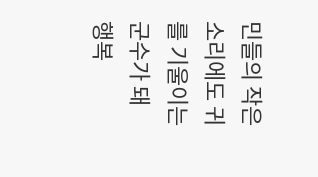민들의 작은 소리에도 귀를 기울이는 군수가 돼 행복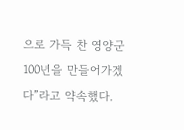으로 가득 찬 영양군 100년을 만들어가겠다”라고 약속했다.